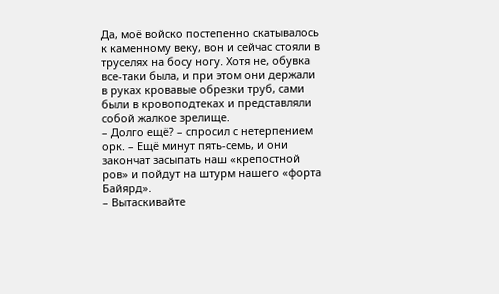Да, моё войско постепенно скатывалось к каменному веку, вон и сейчас стояли в труселях на босу ногу. Хотя не, обувка все-таки была, и при этом они держали в руках кровавые обрезки труб, сами были в кровоподтеках и представляли собой жалкое зрелище.
– Долго ещё? – спросил с нетерпением орк. – Ещё минут пять-семь, и они закончат засыпать наш «крепостной ров» и пойдут на штурм нашего «форта Байярд».
– Вытаскивайте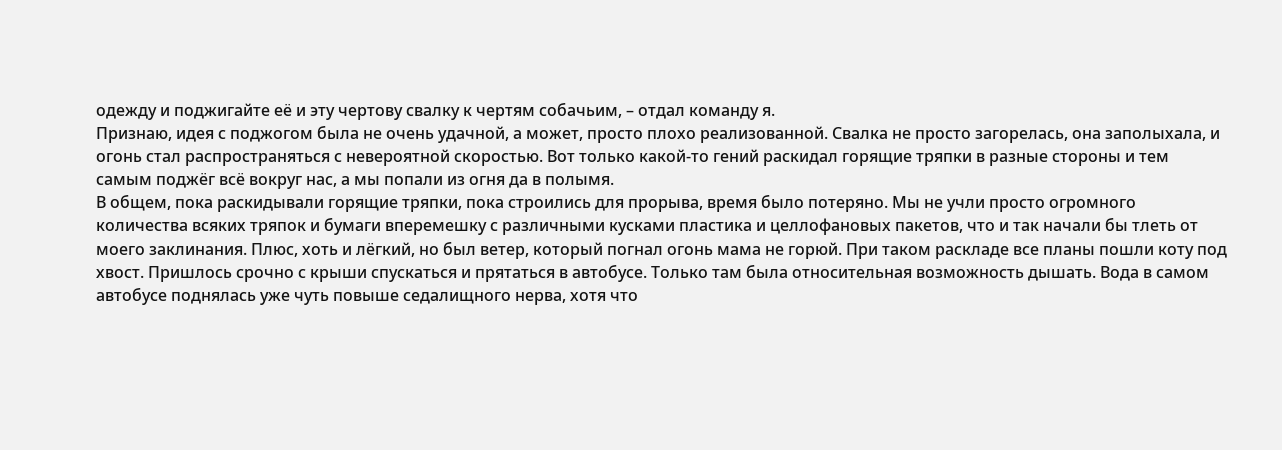одежду и поджигайте её и эту чертову свалку к чертям собачьим, – отдал команду я.
Признаю, идея с поджогом была не очень удачной, а может, просто плохо реализованной. Свалка не просто загорелась, она заполыхала, и огонь стал распространяться с невероятной скоростью. Вот только какой-то гений раскидал горящие тряпки в разные стороны и тем самым поджёг всё вокруг нас, а мы попали из огня да в полымя.
В общем, пока раскидывали горящие тряпки, пока строились для прорыва, время было потеряно. Мы не учли просто огромного количества всяких тряпок и бумаги вперемешку с различными кусками пластика и целлофановых пакетов, что и так начали бы тлеть от моего заклинания. Плюс, хоть и лёгкий, но был ветер, который погнал огонь мама не горюй. При таком раскладе все планы пошли коту под хвост. Пришлось срочно с крыши спускаться и прятаться в автобусе. Только там была относительная возможность дышать. Вода в самом автобусе поднялась уже чуть повыше седалищного нерва, хотя что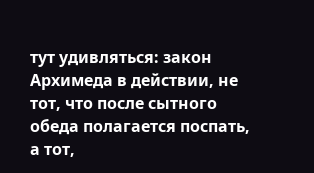тут удивляться: закон Архимеда в действии, не тот, что после сытного обеда полагается поспать, а тот,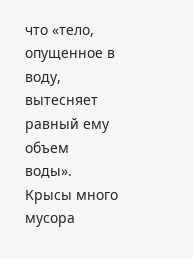что «тело, опущенное в воду, вытесняет равный ему объем воды».
Крысы много мусора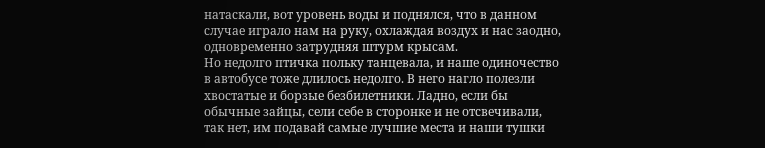натаскали, вот уровень воды и поднялся, что в данном случае играло нам на руку, охлаждая воздух и нас заодно, одновременно затрудняя штурм крысам.
Но недолго птичка польку танцевала, и наше одиночество в автобусе тоже длилось недолго. В него нагло полезли хвостатые и борзые безбилетники. Ладно, если бы обычные зайцы, сели себе в сторонке и не отсвечивали, так нет, им подавай самые лучшие места и наши тушки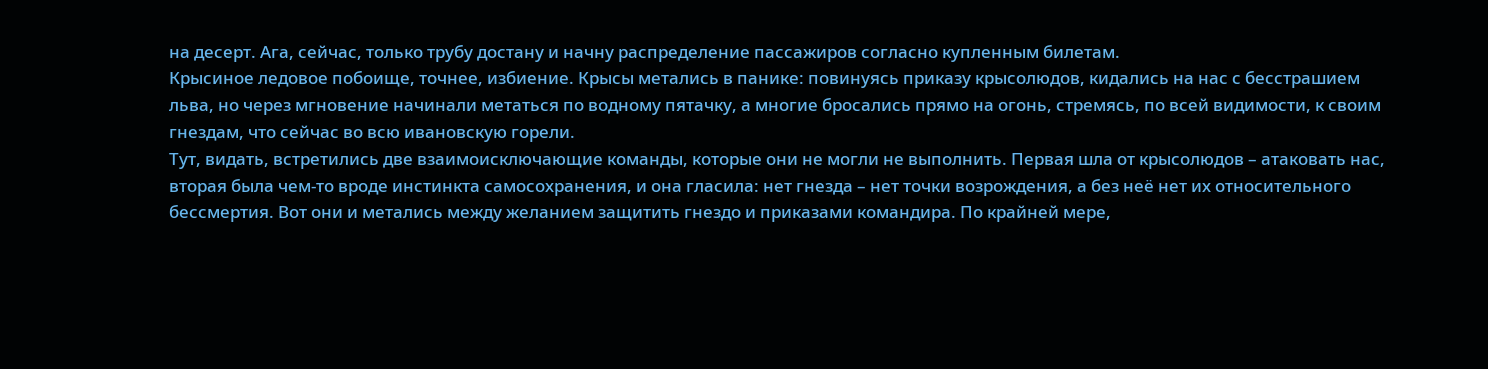на десерт. Ага, сейчас, только трубу достану и начну распределение пассажиров согласно купленным билетам.
Крысиное ледовое побоище, точнее, избиение. Крысы метались в панике: повинуясь приказу крысолюдов, кидались на нас с бесстрашием льва, но через мгновение начинали метаться по водному пятачку, а многие бросались прямо на огонь, стремясь, по всей видимости, к своим гнездам, что сейчас во всю ивановскую горели.
Тут, видать, встретились две взаимоисключающие команды, которые они не могли не выполнить. Первая шла от крысолюдов – атаковать нас, вторая была чем-то вроде инстинкта самосохранения, и она гласила: нет гнезда – нет точки возрождения, а без неё нет их относительного бессмертия. Вот они и метались между желанием защитить гнездо и приказами командира. По крайней мере,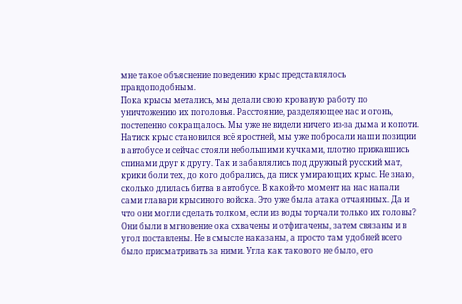мне такое объяснение поведению крыс представлялось правдоподобным.
Пока крысы метались, мы делали свою кровавую работу по уничтожению их поголовья. Расстояние, разделяющее нас и огонь, постепенно сокращалось. Мы уже не видели ничего из-за дыма и копоти. Натиск крыс становился всё яростней, мы уже побросали наши позиции в автобусе и сейчас стояли небольшими кучками, плотно прижавшись спинами друг к другу. Так и забавлялись под дружный русский мат, крики боли тех, до кого добрались, да писк умирающих крыс. Не знаю, сколько длилась битва в автобусе. В какой-то момент на нас напали сами главари крысиного войска. Это уже была атака отчаянных. Да и что они могли сделать толком, если из воды торчали только их головы? Они были в мгновение ока схвачены и отфигачены, затем связаны и в угол поставлены. Не в смысле наказаны, а просто там удобней всего было присматривать за ними. Угла как такового не было, его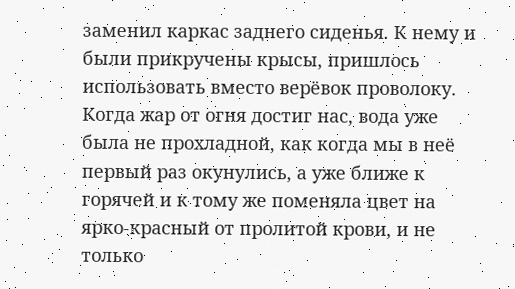заменил каркас заднего сиденья. К нему и были прикручены крысы, пришлось использовать вместо верёвок проволоку.
Когда жар от огня достиг нас, вода уже была не прохладной, как когда мы в неё первый раз окунулись, а уже ближе к горячей и к тому же поменяла цвет на ярко-красный от пролитой крови, и не только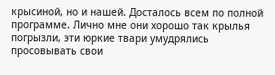крысиной, но и нашей. Досталось всем по полной программе. Лично мне они хорошо так крылья погрызли, эти юркие твари умудрялись просовывать свои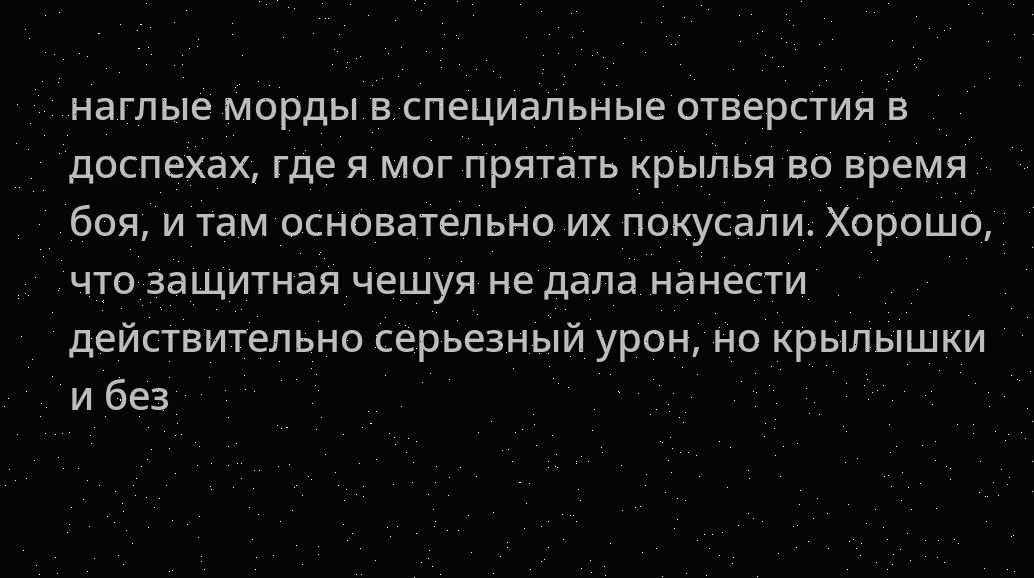наглые морды в специальные отверстия в доспехах, где я мог прятать крылья во время боя, и там основательно их покусали. Хорошо, что защитная чешуя не дала нанести действительно серьезный урон, но крылышки и без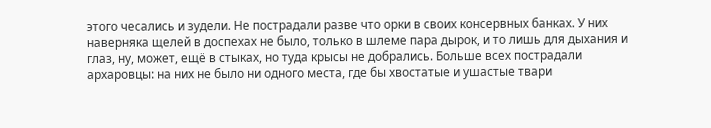этого чесались и зудели. Не пострадали разве что орки в своих консервных банках. У них наверняка щелей в доспехах не было, только в шлеме пара дырок, и то лишь для дыхания и глаз, ну, может, ещё в стыках, но туда крысы не добрались. Больше всех пострадали архаровцы: на них не было ни одного места, где бы хвостатые и ушастые твари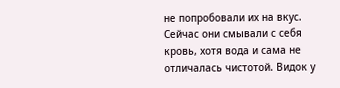не попробовали их на вкус. Сейчас они смывали с себя кровь, хотя вода и сама не отличалась чистотой. Видок у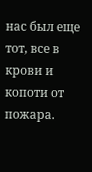нас был еще тот, все в крови и копоти от пожара.